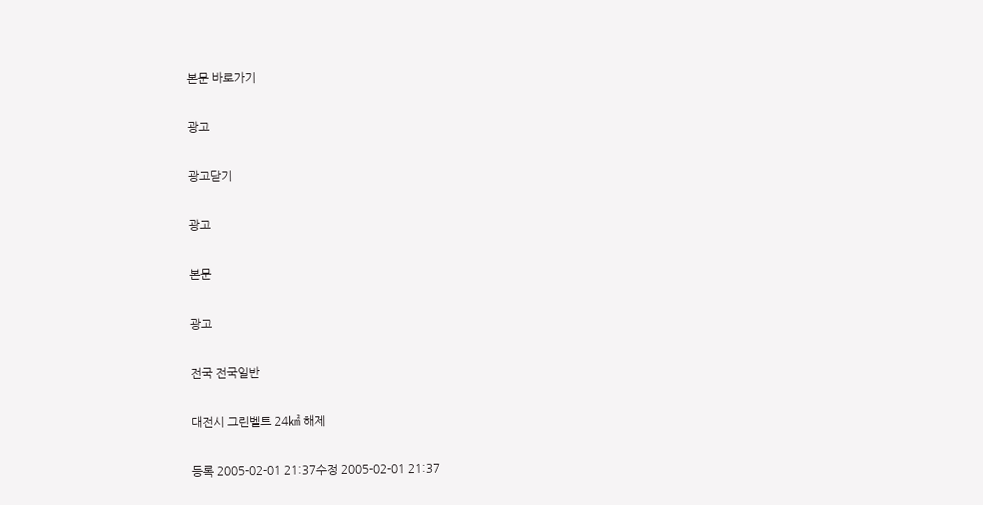본문 바로가기

광고

광고닫기

광고

본문

광고

전국 전국일반

대전시 그린벨트 24㎢ 해제

등록 2005-02-01 21:37수정 2005-02-01 21:37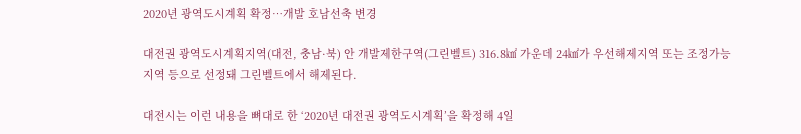2020년 광역도시계획 확정…개발 호남선축 변경

대전권 광역도시계획지역(대전, 충남·북) 안 개발제한구역(그린벨트) 316.8㎢ 가운데 24㎢가 우선해제지역 또는 조정가능지역 등으로 선정돼 그린벨트에서 해제된다.

대전시는 이런 내용을 뼈대로 한 ‘2020년 대전권 광역도시계획’을 확정해 4일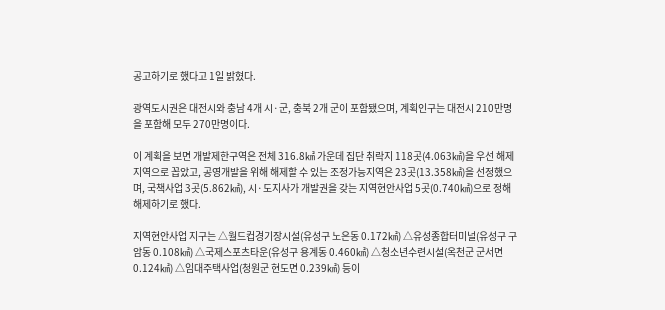공고하기로 했다고 1일 밝혔다.

광역도시권은 대전시와 충남 4개 시·군, 충북 2개 군이 포함됐으며, 계획인구는 대전시 210만명을 포함해 모두 270만명이다.

이 계획을 보면 개발제한구역은 전체 316.8㎢ 가운데 집단 취락지 118곳(4.063㎢)을 우선 해제지역으로 꼽았고, 공영개발을 위해 해제할 수 있는 조정가능지역은 23곳(13.358㎢)을 선정했으며, 국책사업 3곳(5.862㎢), 시·도지사가 개발권을 갖는 지역현안사업 5곳(0.740㎢)으로 정해 해제하기로 했다.

지역현안사업 지구는 △월드컵경기장시설(유성구 노은동 0.172㎢) △유성종합터미널(유성구 구암동 0.108㎢) △국제스포츠타운(유성구 용계동 0.460㎢) △청소년수련시설(옥천군 군서면 0.124㎢) △임대주택사업(청원군 현도면 0.239㎢) 등이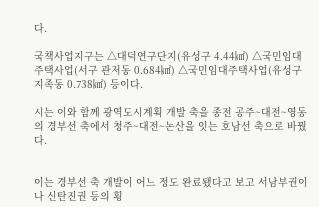다.

국책사업지구는 △대덕연구단지(유성구 4.44㎢) △국민임대주택사업(서구 관저동 0.684㎢) △국민임대주택사업(유성구 지족동 0.738㎢) 등이다.

시는 이와 함께 광역도시계획 개발 축을 종전 공주~대전~영동의 경부선 축에서 청주~대전~논산을 잇는 호남선 축으로 바꿨다.


이는 경부선 축 개발이 어느 정도 완료됐다고 보고 서남부권이나 신탄진권 등의 횡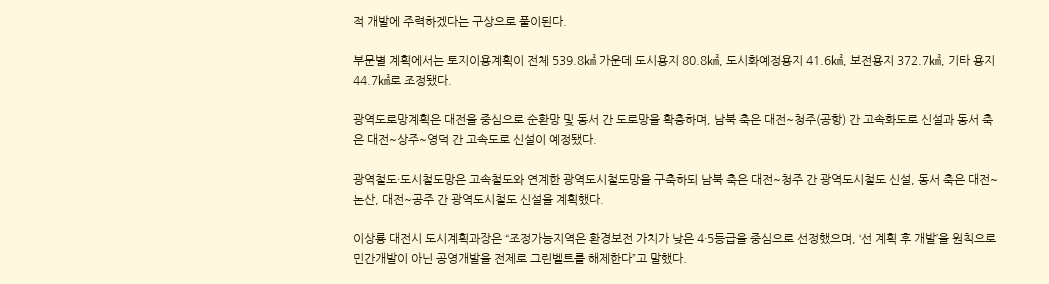적 개발에 주력하겠다는 구상으로 풀이된다.

부문별 계획에서는 토지이용계획이 전체 539.8㎢ 가운데 도시용지 80.8㎢, 도시화예정용지 41.6㎢, 보전용지 372.7㎢, 기타 용지 44.7㎢로 조정됐다.

광역도로망계획은 대전을 중심으로 순환망 및 동서 간 도로망을 확충하며, 남북 축은 대전~청주(공항) 간 고속화도로 신설과 동서 축은 대전~상주~영덕 간 고속도로 신설이 예정됐다.

광역철도·도시철도망은 고속철도와 연계한 광역도시철도망을 구축하되 남북 축은 대전~청주 간 광역도시철도 신설, 동서 축은 대전~논산, 대전~공주 간 광역도시철도 신설을 계획했다.

이상룡 대전시 도시계획과장은 “조정가능지역은 환경보전 가치가 낮은 4·5등급을 중심으로 선정했으며, ‘선 계획 후 개발’을 원칙으로 민간개발이 아닌 공영개발을 전제로 그린벨트를 해제한다”고 말했다.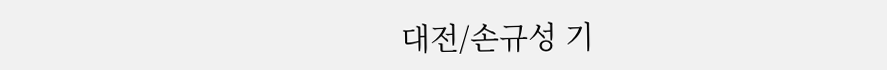대전/손규성 기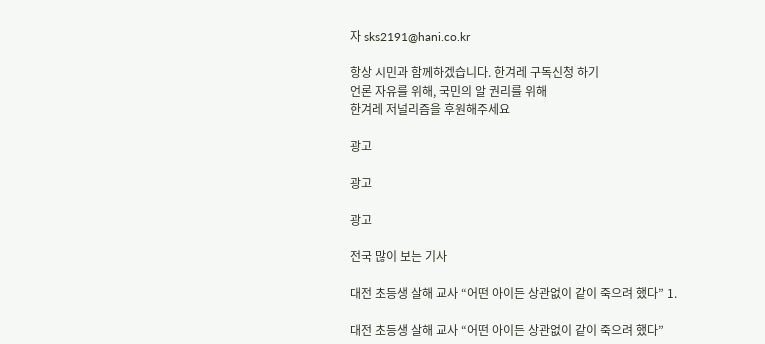자 sks2191@hani.co.kr

항상 시민과 함께하겠습니다. 한겨레 구독신청 하기
언론 자유를 위해, 국민의 알 권리를 위해
한겨레 저널리즘을 후원해주세요

광고

광고

광고

전국 많이 보는 기사

대전 초등생 살해 교사 “어떤 아이든 상관없이 같이 죽으려 했다” 1.

대전 초등생 살해 교사 “어떤 아이든 상관없이 같이 죽으려 했다”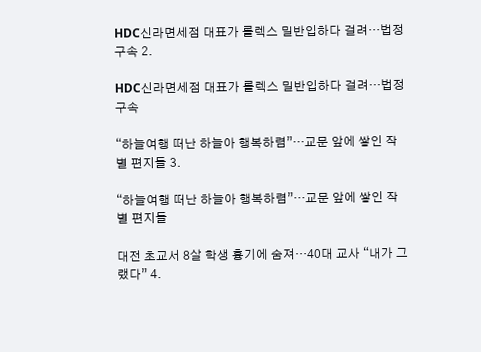HDC신라면세점 대표가 롤렉스 밀반입하다 걸려…법정구속 2.

HDC신라면세점 대표가 롤렉스 밀반입하다 걸려…법정구속

“하늘여행 떠난 하늘아 행복하렴”…교문 앞에 쌓인 작별 편지들 3.

“하늘여행 떠난 하늘아 행복하렴”…교문 앞에 쌓인 작별 편지들

대전 초교서 8살 학생 흉기에 숨져…40대 교사 “내가 그랬다” 4.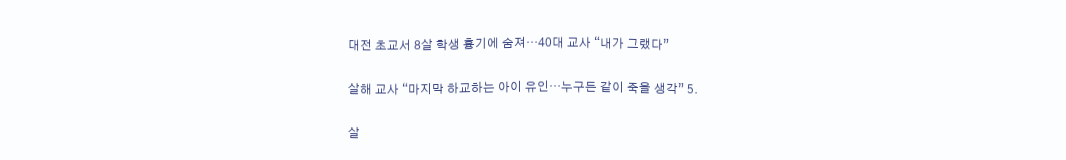대전 초교서 8살 학생 흉기에 숨져…40대 교사 “내가 그랬다”

살해 교사 “마지막 하교하는 아이 유인…누구든 같이 죽을 생각” 5.

살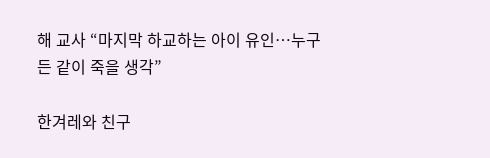해 교사 “마지막 하교하는 아이 유인…누구든 같이 죽을 생각”

한겨레와 친구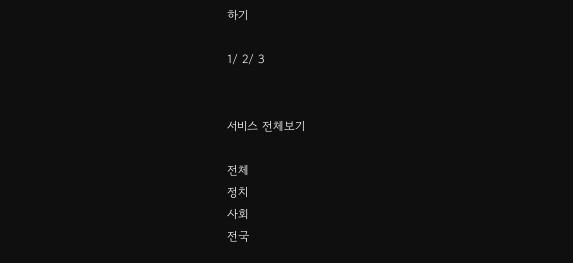하기

1/ 2/ 3


서비스 전체보기

전체
정치
사회
전국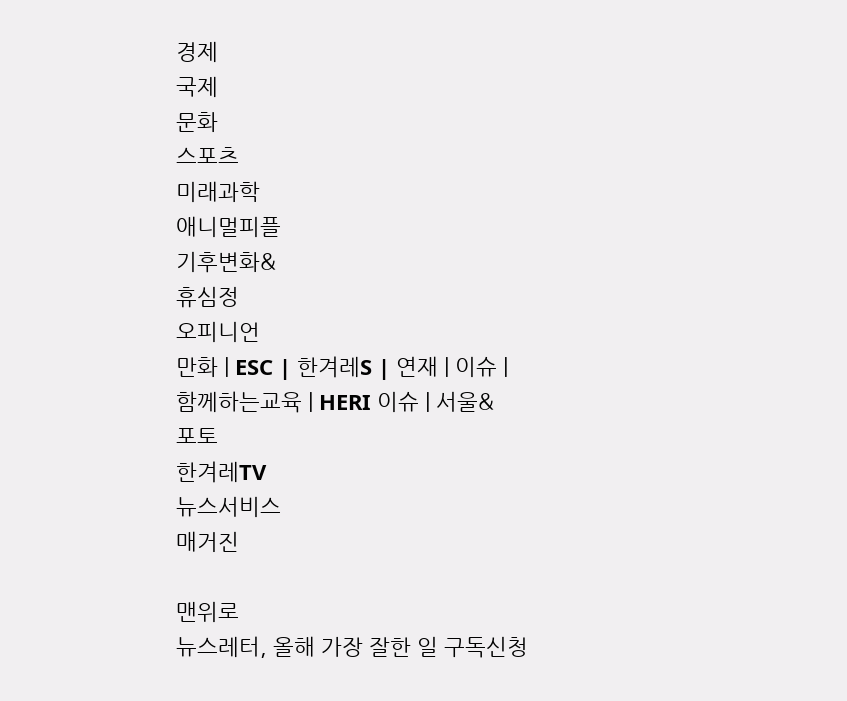경제
국제
문화
스포츠
미래과학
애니멀피플
기후변화&
휴심정
오피니언
만화 | ESC | 한겨레S | 연재 | 이슈 | 함께하는교육 | HERI 이슈 | 서울&
포토
한겨레TV
뉴스서비스
매거진

맨위로
뉴스레터, 올해 가장 잘한 일 구독신청